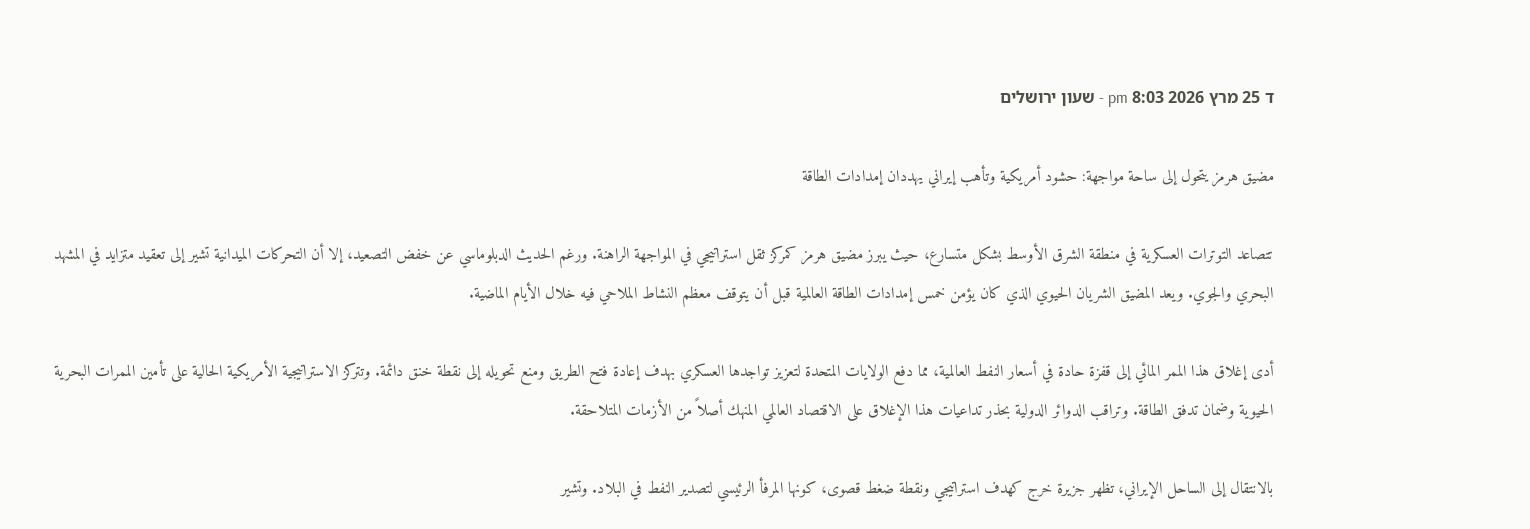ד 25 מרץ 2026 8:03 pm - שעון ירושלים

مضيق هرمز يتحول إلى ساحة مواجهة: حشود أمريكية وتأهب إيراني يهددان إمدادات الطاقة

تتصاعد التوترات العسكرية في منطقة الشرق الأوسط بشكل متسارع، حيث يبرز مضيق هرمز كمركز ثقل استراتيجي في المواجهة الراهنة. ورغم الحديث الدبلوماسي عن خفض التصعيد، إلا أن التحركات الميدانية تشير إلى تعقيد متزايد في المشهد البحري والجوي. ويعد المضيق الشريان الحيوي الذي كان يؤمن خمس إمدادات الطاقة العالمية قبل أن يتوقف معظم النشاط الملاحي فيه خلال الأيام الماضية.

أدى إغلاق هذا الممر المائي إلى قفزة حادة في أسعار النفط العالمية، مما دفع الولايات المتحدة لتعزيز تواجدها العسكري بهدف إعادة فتح الطريق ومنع تحويله إلى نقطة خنق دائمة. وتتركز الاستراتيجية الأمريكية الحالية على تأمين الممرات البحرية الحيوية وضمان تدفق الطاقة. وتراقب الدوائر الدولية بحذر تداعيات هذا الإغلاق على الاقتصاد العالمي المنهك أصلاً من الأزمات المتلاحقة.

بالانتقال إلى الساحل الإيراني، تظهر جزيرة خرج كهدف استراتيجي ونقطة ضغط قصوى، كونها المرفأ الرئيسي لتصدير النفط في البلاد. وتشير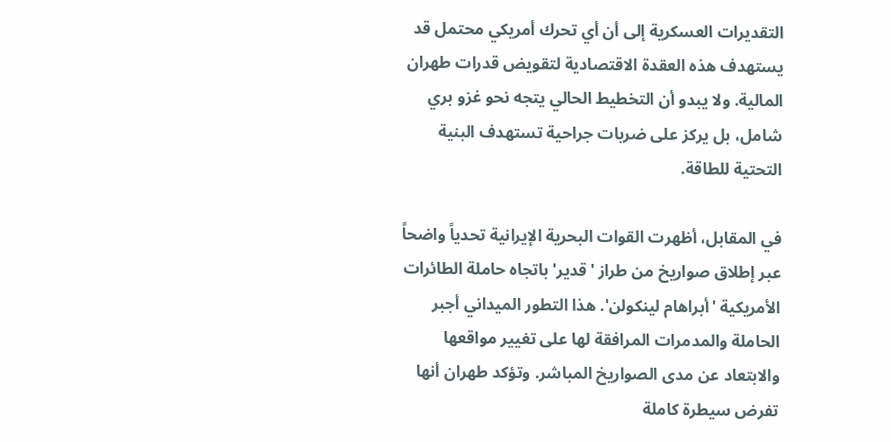التقديرات العسكرية إلى أن أي تحرك أمريكي محتمل قد يستهدف هذه العقدة الاقتصادية لتقويض قدرات طهران المالية. ولا يبدو أن التخطيط الحالي يتجه نحو غزو بري شامل، بل يركز على ضربات جراحية تستهدف البنية التحتية للطاقة.

في المقابل، أظهرت القوات البحرية الإيرانية تحدياً واضحاً عبر إطلاق صواريخ من طراز 'قدير' باتجاه حاملة الطائرات الأمريكية 'أبراهام لينكولن'. هذا التطور الميداني أجبر الحاملة والمدمرات المرافقة لها على تغيير مواقعها والابتعاد عن مدى الصواريخ المباشر. وتؤكد طهران أنها تفرض سيطرة كاملة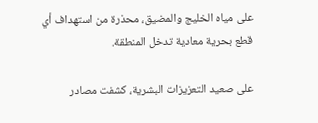على مياه الخليج والمضيق، محذرة من استهداف أي قطع بحرية معادية تدخل المنطقة.

على صعيد التعزيزات البشرية، كشفت مصادر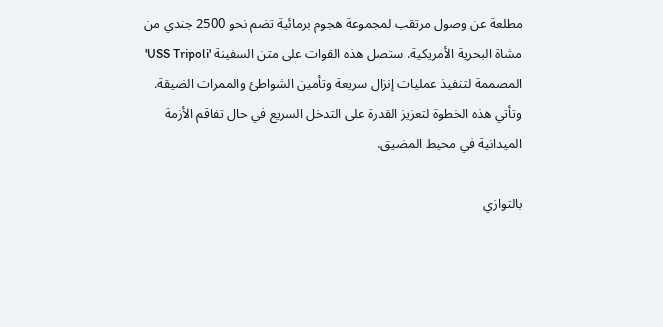مطلعة عن وصول مرتقب لمجموعة هجوم برمائية تضم نحو 2500 جندي من مشاة البحرية الأمريكية. ستصل هذه القوات على متن السفينة 'USS Tripoli' المصممة لتنفيذ عمليات إنزال سريعة وتأمين الشواطئ والممرات الضيقة. وتأتي هذه الخطوة لتعزيز القدرة على التدخل السريع في حال تفاقم الأزمة الميدانية في محيط المضيق.

بالتوازي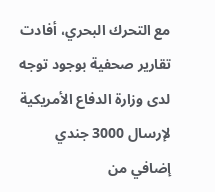مع التحرك البحري، أفادت تقارير صحفية بوجود توجه لدى وزارة الدفاع الأمريكية لإرسال 3000 جندي إضافي من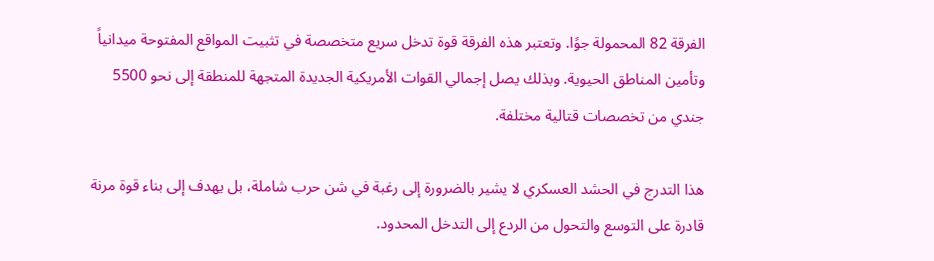الفرقة 82 المحمولة جوًا. وتعتبر هذه الفرقة قوة تدخل سريع متخصصة في تثبيت المواقع المفتوحة ميدانياً وتأمين المناطق الحيوية. وبذلك يصل إجمالي القوات الأمريكية الجديدة المتجهة للمنطقة إلى نحو 5500 جندي من تخصصات قتالية مختلفة.

هذا التدرج في الحشد العسكري لا يشير بالضرورة إلى رغبة في شن حرب شاملة، بل يهدف إلى بناء قوة مرنة قادرة على التوسع والتحول من الردع إلى التدخل المحدود.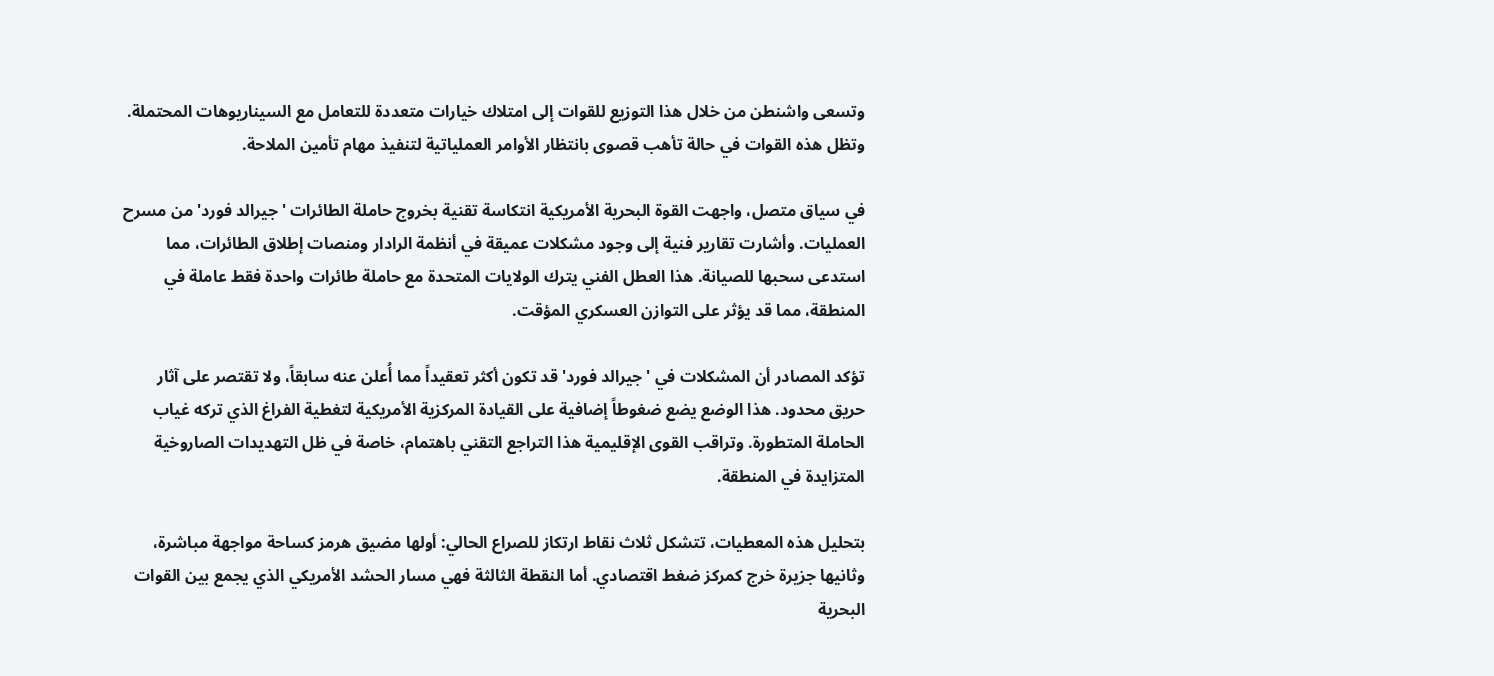وتسعى واشنطن من خلال هذا التوزيع للقوات إلى امتلاك خيارات متعددة للتعامل مع السيناريوهات المحتملة. وتظل هذه القوات في حالة تأهب قصوى بانتظار الأوامر العملياتية لتنفيذ مهام تأمين الملاحة.

في سياق متصل، واجهت القوة البحرية الأمريكية انتكاسة تقنية بخروج حاملة الطائرات 'جيرالد فورد' من مسرح العمليات. وأشارت تقارير فنية إلى وجود مشكلات عميقة في أنظمة الرادار ومنصات إطلاق الطائرات، مما استدعى سحبها للصيانة. هذا العطل الفني يترك الولايات المتحدة مع حاملة طائرات واحدة فقط عاملة في المنطقة، مما قد يؤثر على التوازن العسكري المؤقت.

تؤكد المصادر أن المشكلات في 'جيرالد فورد' قد تكون أكثر تعقيداً مما أُعلن عنه سابقاً، ولا تقتصر على آثار حريق محدود. هذا الوضع يضع ضغوطاً إضافية على القيادة المركزية الأمريكية لتغطية الفراغ الذي تركه غياب الحاملة المتطورة. وتراقب القوى الإقليمية هذا التراجع التقني باهتمام، خاصة في ظل التهديدات الصاروخية المتزايدة في المنطقة.

بتحليل هذه المعطيات، تتشكل ثلاث نقاط ارتكاز للصراع الحالي: أولها مضيق هرمز كساحة مواجهة مباشرة، وثانيها جزيرة خرج كمركز ضغط اقتصادي. أما النقطة الثالثة فهي مسار الحشد الأمريكي الذي يجمع بين القوات البحرية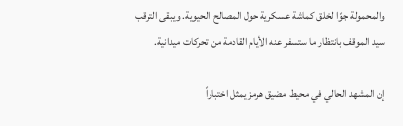والمحمولة جوًا لخلق كماشة عسكرية حول المصالح الحيوية. ويبقى الترقب سيد الموقف بانتظار ما ستسفر عنه الأيام القادمة من تحركات ميدانية.

إن المشهد الحالي في محيط مضيق هرمز يمثل اختباراً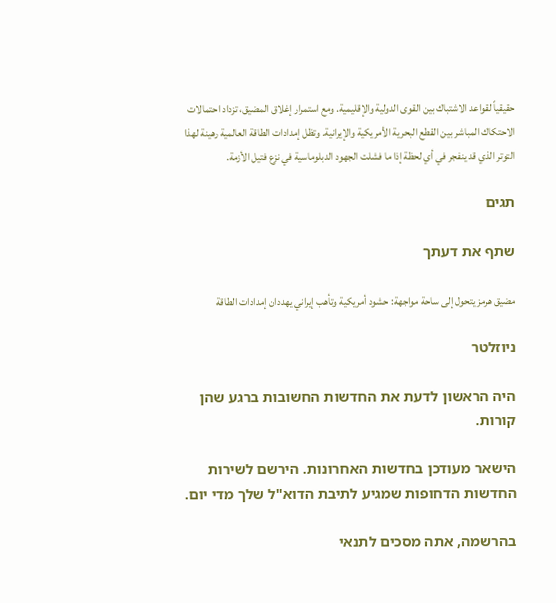حقيقياً لقواعد الاشتباك بين القوى الدولية والإقليمية. ومع استمرار إغلاق المضيق، تزداد احتمالات الاحتكاك المباشر بين القطع البحرية الأمريكية والإيرانية. وتظل إمدادات الطاقة العالمية رهينة لهذا التوتر الذي قد ينفجر في أي لحظة إذا ما فشلت الجهود الدبلوماسية في نزع فتيل الأزمة.

תגים

שתף את דעתך

مضيق هرمز يتحول إلى ساحة مواجهة: حشود أمريكية وتأهب إيراني يهددان إمدادات الطاقة

ניוזלטר

היה הראשון לדעת את החדשות החשובות ברגע שהן קורות.

הישאר מעודכן בחדשות האחרונות. הירשם לשירות החדשות הדחופות שמגיע לתיבת הדוא"ל שלך מדי יום.

בהרשמה, אתה מסכים לתנאי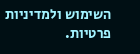השימוש ולמדיניות פרטיות.